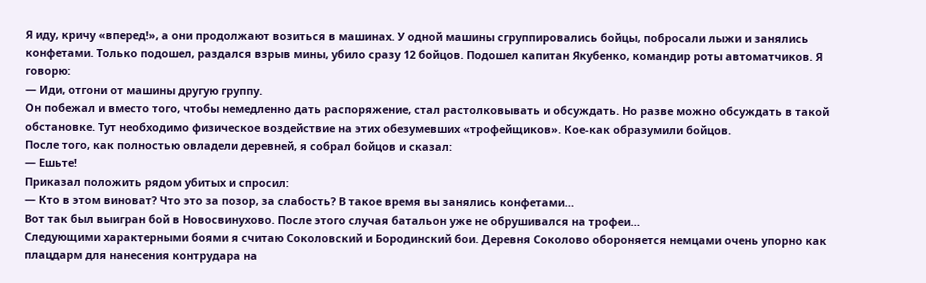Я иду, кричу «вперед!», а они продолжают возиться в машинах. У одной машины сгруппировались бойцы, побросали лыжи и занялись конфетами. Только подошел, раздался взрыв мины, убило сразу 12 бойцов. Подошел капитан Якубенко, командир роты автоматчиков. Я говорю:
— Иди, отгони от машины другую группу.
Он побежал и вместо того, чтобы немедленно дать распоряжение, стал растолковывать и обсуждать. Но разве можно обсуждать в такой обстановке. Тут необходимо физическое воздействие на этих обезумевших «трофейщиков». Кое-как образумили бойцов.
После того, как полностью овладели деревней, я собрал бойцов и сказал:
— Ешьте!
Приказал положить рядом убитых и спросил:
— Кто в этом виноват? Что это за позор, за слабость? В такое время вы занялись конфетами…
Вот так был выигран бой в Новосвинухово. После этого случая батальон уже не обрушивался на трофеи…
Следующими характерными боями я считаю Соколовский и Бородинский бои. Деревня Соколово обороняется немцами очень упорно как плацдарм для нанесения контрудара на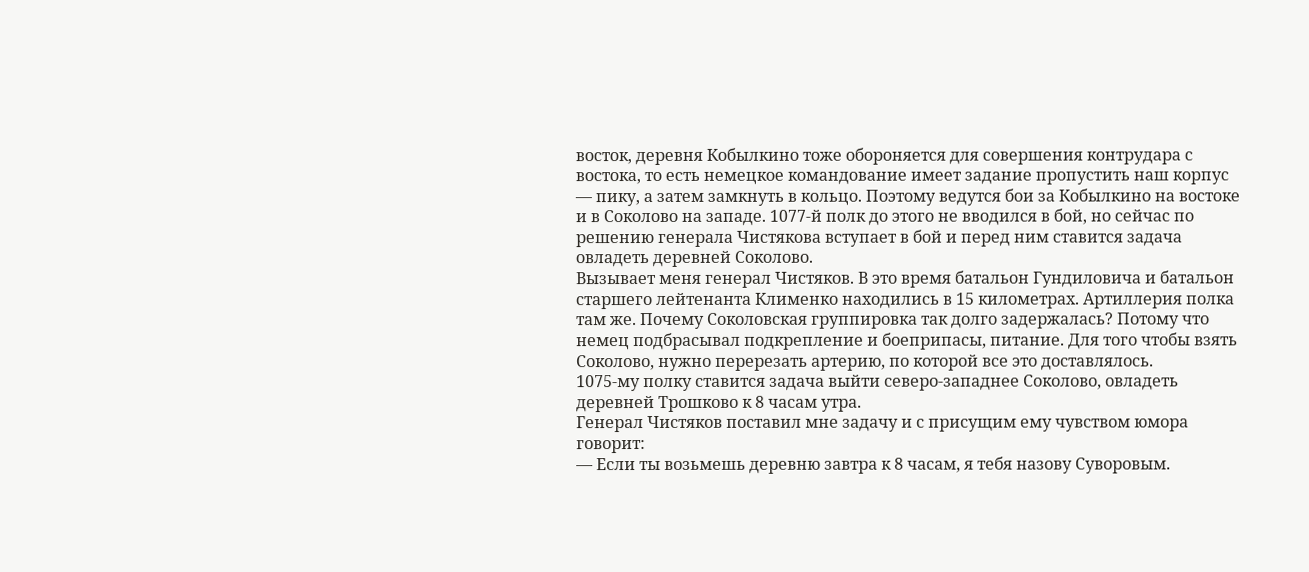восток, деревня Кобылкино тоже обороняется для совершения контрудара с востока, то есть немецкое командование имеет задание пропустить наш корпус — пику, а затем замкнуть в кольцо. Поэтому ведутся бои за Кобылкино на востоке и в Соколово на западе. 1077-й полк до этого не вводился в бой, но сейчас по решению генерала Чистякова вступает в бой и перед ним ставится задача овладеть деревней Соколово.
Вызывает меня генерал Чистяков. В это время батальон Гундиловича и батальон старшего лейтенанта Клименко находились в 15 километрах. Артиллерия полка там же. Почему Соколовская группировка так долго задержалась? Потому что немец подбрасывал подкрепление и боеприпасы, питание. Для того чтобы взять Соколово, нужно перерезать артерию, по которой все это доставлялось.
1075-му полку ставится задача выйти северо-западнее Соколово, овладеть деревней Трошково к 8 часам утра.
Генерал Чистяков поставил мне задачу и с присущим ему чувством юмора говорит:
— Если ты возьмешь деревню завтра к 8 часам, я тебя назову Суворовым.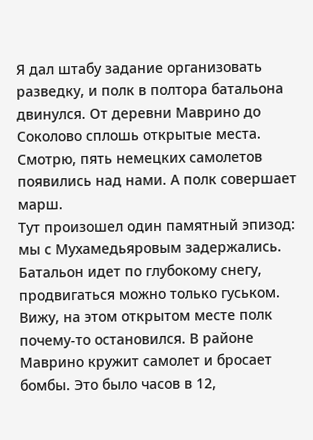Я дал штабу задание организовать разведку, и полк в полтора батальона двинулся. От деревни Маврино до Соколово сплошь открытые места. Смотрю, пять немецких самолетов появились над нами. А полк совершает марш.
Тут произошел один памятный эпизод: мы с Мухамедьяровым задержались. Батальон идет по глубокому снегу, продвигаться можно только гуськом. Вижу, на этом открытом месте полк почему-то остановился. В районе Маврино кружит самолет и бросает бомбы. Это было часов в 12,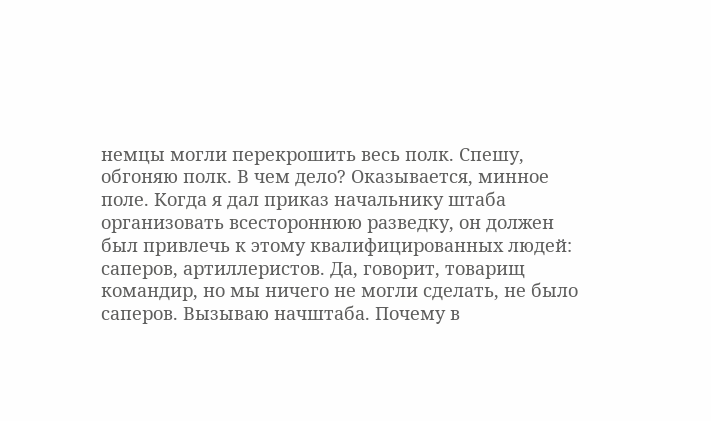немцы могли перекрошить весь полк. Спешу, обгоняю полк. В чем дело? Оказывается, минное поле. Когда я дал приказ начальнику штаба организовать всестороннюю разведку, он должен был привлечь к этому квалифицированных людей: саперов, артиллеристов. Да, говорит, товарищ командир, но мы ничего не могли сделать, не было саперов. Вызываю начштаба. Почему в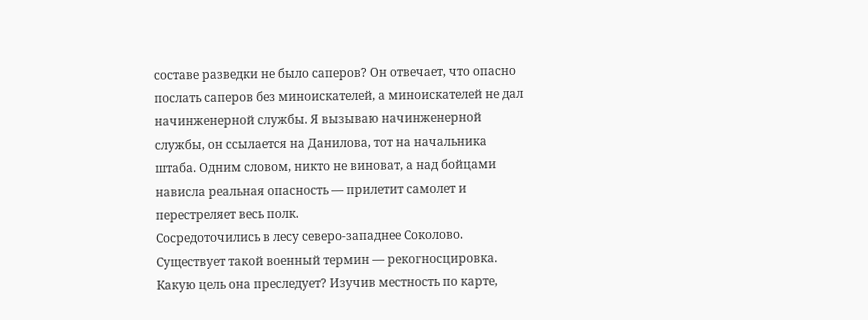составе разведки не было саперов? Он отвечает, что опасно послать саперов без миноискателей, а миноискателей не дал начинженерной службы. Я вызываю начинженерной службы, он ссылается на Данилова, тот на начальника штаба. Одним словом, никто не виноват, а над бойцами нависла реальная опасность — прилетит самолет и перестреляет весь полк.
Сосредоточились в лесу северо-западнее Соколово. Существует такой военный термин — рекогносцировка. Какую цель она преследует? Изучив местность по карте,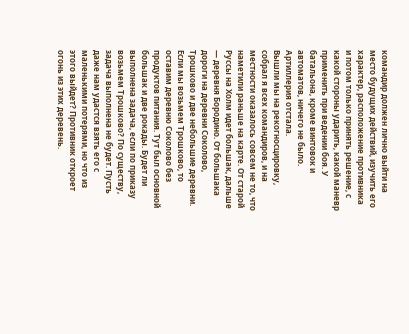командир должен лично выйти на место будущих действий, изучить его характер, расположение противника и потом только принять решение, с какой стороны ударить, какой маневр применить при ведении боя. У батальона, кроме винтовок и автоматов, ничего не было. Артиллерия отстала.
Вышли мы на рекогносцировку, собрал я всех командиров, и на местности оказалось совсем не то, что наметили раньше на карте. От старой Руссы на Холм идет большак, дальше — деревня Бородино. От большака дороги на деревни Соколово, Трошково и две небольшие деревни.
Если мы возьмем Трошково, то оставим деревню Соколово без продуктов питания. Тут был основной большак и две рокады. Будет ли выполнена задача, если по приказу возьмем Трошково? По существу, задача выполнена не будет. Пусть даже нам удастся взять его с маленькими потерями, но что из этого выйдет? Противник откроет огонь из этих деревень.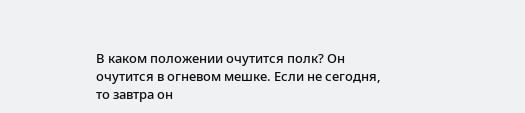В каком положении очутится полк? Он очутится в огневом мешке. Если не сегодня, то завтра он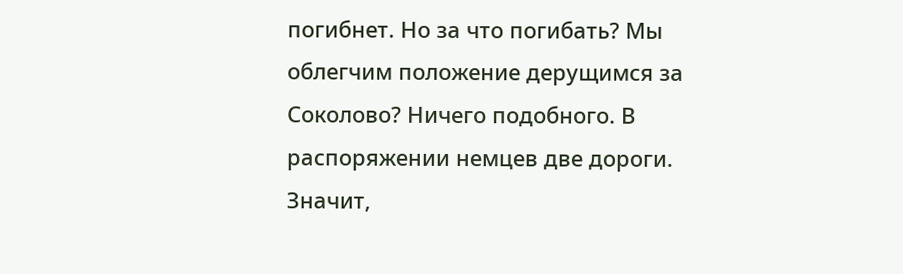погибнет. Но за что погибать? Мы облегчим положение дерущимся за Соколово? Ничего подобного. В распоряжении немцев две дороги. Значит,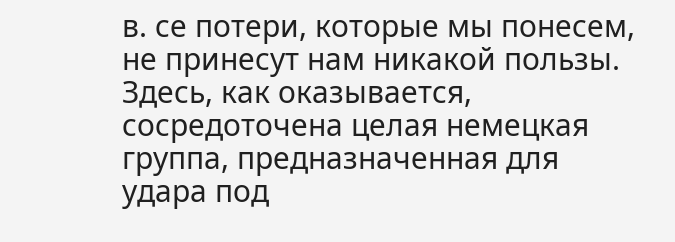в. се потери, которые мы понесем, не принесут нам никакой пользы. Здесь, как оказывается, сосредоточена целая немецкая группа, предназначенная для удара под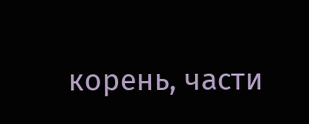корень, части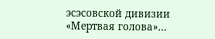эсэсовской дивизии «Мертвая голова»…